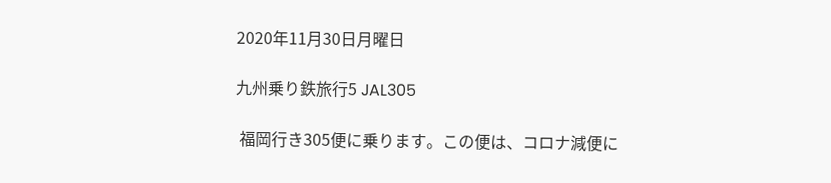2020年11月30日月曜日

九州乗り鉄旅行5 JAL305

 福岡行き305便に乗ります。この便は、コロナ減便に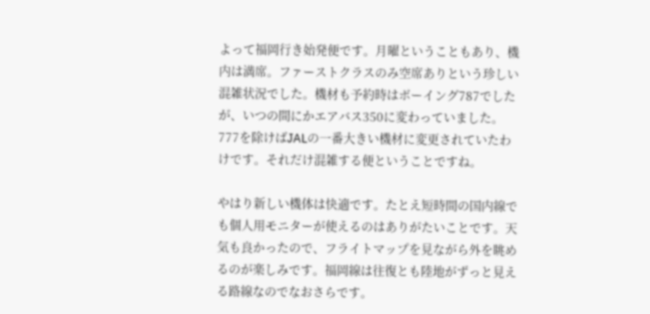よって福岡行き始発便です。月曜ということもあり、機内は満席。ファーストクラスのみ空席ありという珍しい混雑状況でした。機材も予約時はボーイング787でしたが、いつの間にかエアバス350に変わっていました。777を除けばJALの一番大きい機材に変更されていたわけです。それだけ混雑する便ということですね。

やはり新しい機体は快適です。たとえ短時間の国内線でも個人用モニターが使えるのはありがたいことです。天気も良かったので、フライトマップを見ながら外を眺めるのが楽しみです。福岡線は往復とも陸地がずっと見える路線なのでなおさらです。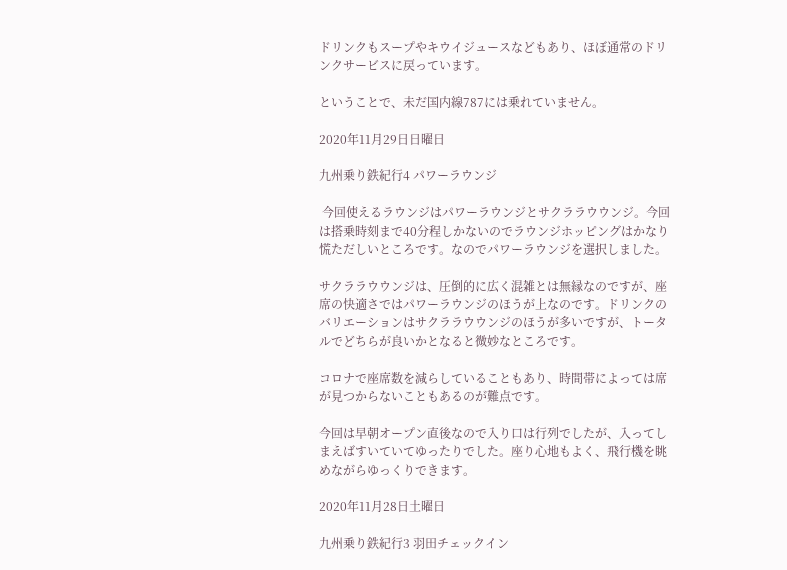ドリンクもスープやキウイジュースなどもあり、ほぼ通常のドリンクサービスに戻っています。

ということで、未だ国内線787には乗れていません。

2020年11月29日日曜日

九州乗り鉄紀行4 パワーラウンジ

 今回使えるラウンジはパワーラウンジとサクララウウンジ。今回は搭乗時刻まで40分程しかないのでラウンジホッピングはかなり慌ただしいところです。なのでパワーラウンジを選択しました。

サクララウウンジは、圧倒的に広く混雑とは無縁なのですが、座席の快適さではパワーラウンジのほうが上なのです。ドリンクのバリエーションはサクララウウンジのほうが多いですが、トータルでどちらが良いかとなると微妙なところです。

コロナで座席数を減らしていることもあり、時間帯によっては席が見つからないこともあるのが難点です。

今回は早朝オープン直後なので入り口は行列でしたが、入ってしまえばすいていてゆったりでした。座り心地もよく、飛行機を眺めながらゆっくりできます。

2020年11月28日土曜日

九州乗り鉄紀行3 羽田チェックイン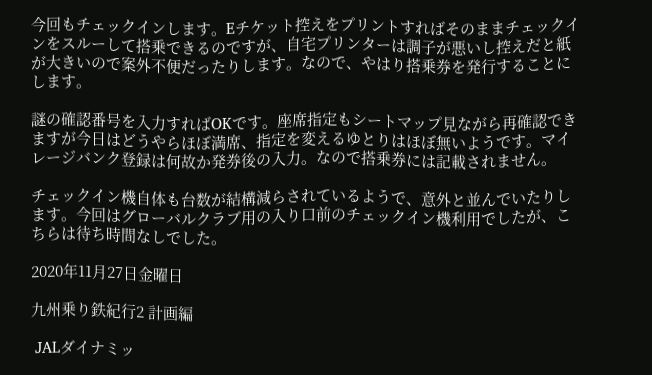今回もチェックインします。Eチケット控えをプリントすればそのままチェックインをスルーして搭乗できるのですが、自宅プリンターは調子が悪いし控えだと紙が大きいので案外不便だったりします。なので、やはり搭乗券を発行することにします。

謎の確認番号を入力すればOKです。座席指定もシートマップ見ながら再確認できますが今日はどうやらほぼ満席、指定を変えるゆとりはほぼ無いようです。マイレージバンク登録は何故か発券後の入力。なので搭乗券には記載されません。

チェックイン機自体も台数が結構減らされているようで、意外と並んでいたりします。今回はグローバルクラブ用の入り口前のチェックイン機利用でしたが、こちらは待ち時間なしでした。

2020年11月27日金曜日

九州乗り鉄紀行2 計画編

 JALダイナミッ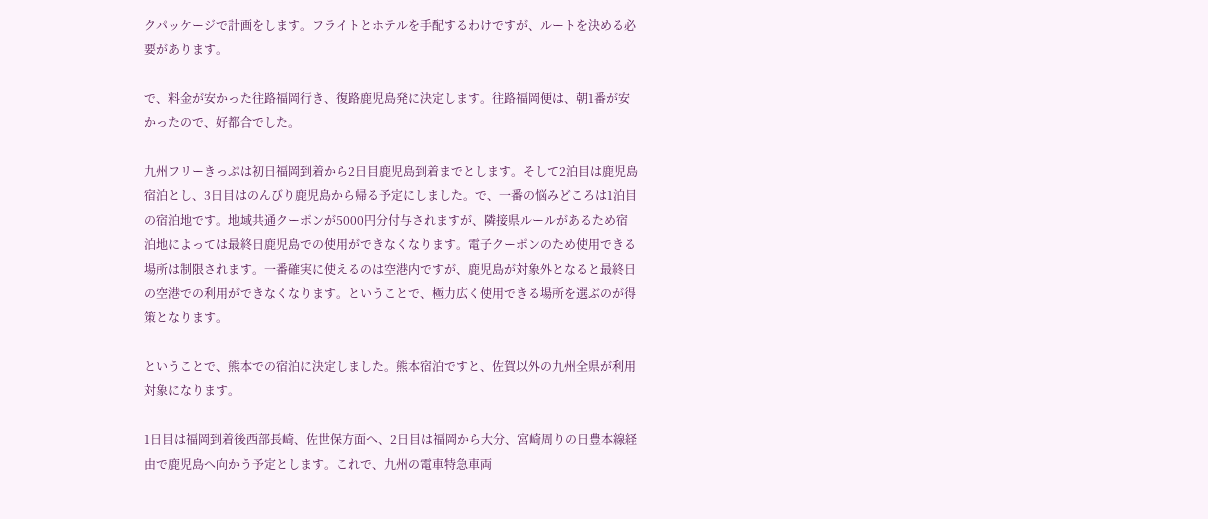クパッケージで計画をします。フライトとホテルを手配するわけですが、ルートを決める必要があります。

で、料金が安かった往路福岡行き、復路鹿児島発に決定します。往路福岡便は、朝1番が安かったので、好都合でした。

九州フリーきっぷは初日福岡到着から2日目鹿児島到着までとします。そして2泊目は鹿児島宿泊とし、3日目はのんびり鹿児島から帰る予定にしました。で、一番の悩みどころは1泊目の宿泊地です。地域共通クーポンが5000円分付与されますが、隣接県ルールがあるため宿泊地によっては最終日鹿児島での使用ができなくなります。電子クーポンのため使用できる場所は制限されます。一番確実に使えるのは空港内ですが、鹿児島が対象外となると最終日の空港での利用ができなくなります。ということで、極力広く使用できる場所を選ぶのが得策となります。

ということで、熊本での宿泊に決定しました。熊本宿泊ですと、佐賀以外の九州全県が利用対象になります。

1日目は福岡到着後西部長崎、佐世保方面へ、2日目は福岡から大分、宮崎周りの日豊本線経由で鹿児島へ向かう予定とします。これで、九州の電車特急車両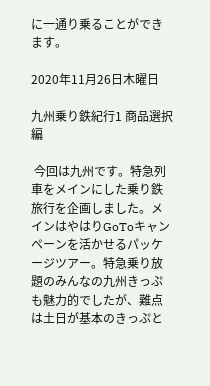に一通り乗ることができます。

2020年11月26日木曜日

九州乗り鉄紀行1 商品選択編

 今回は九州です。特急列車をメインにした乗り鉄旅行を企画しました。メインはやはりGoToキャンペーンを活かせるパッケージツアー。特急乗り放題のみんなの九州きっぷも魅力的でしたが、難点は土日が基本のきっぷと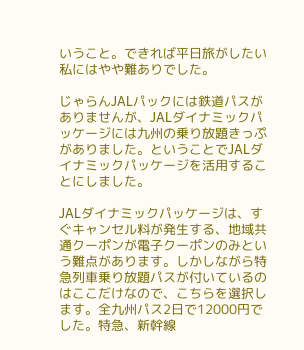いうこと。できれば平日旅がしたい私にはやや難ありでした。

じゃらんJALパックには鉄道パスがありませんが、JALダイナミックパッケージには九州の乗り放題きっぷがありました。ということでJALダイナミックパッケージを活用することにしました。

JALダイナミックパッケージは、すぐキャンセル料が発生する、地域共通クーポンが電子クーポンのみという難点があります。しかしながら特急列車乗り放題パスが付いているのはここだけなので、こちらを選択します。全九州パス2日で12000円でした。特急、新幹線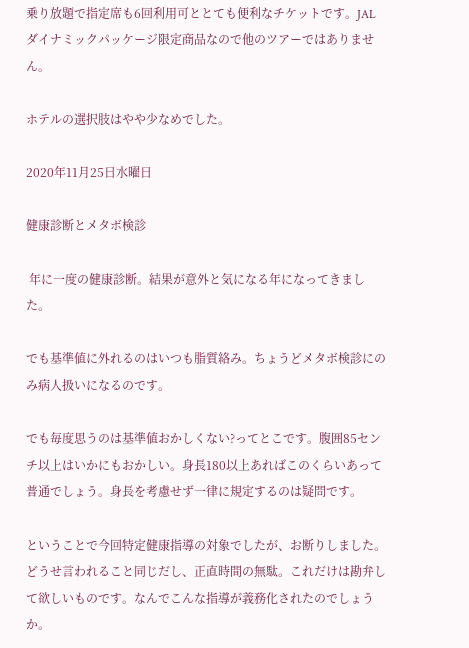乗り放題で指定席も6回利用可ととても便利なチケットです。JALダイナミックパッケージ限定商品なので他のツアーではありません。

ホテルの選択肢はやや少なめでした。

2020年11月25日水曜日

健康診断とメタボ検診

 年に一度の健康診断。結果が意外と気になる年になってきました。

でも基準値に外れるのはいつも脂質絡み。ちょうどメタボ検診にのみ病人扱いになるのです。

でも毎度思うのは基準値おかしくない?ってとこです。腹囲85センチ以上はいかにもおかしい。身長180以上あればこのくらいあって普通でしょう。身長を考慮せず一律に規定するのは疑問です。

ということで今回特定健康指導の対象でしたが、お断りしました。どうせ言われること同じだし、正直時間の無駄。これだけは勘弁して欲しいものです。なんでこんな指導が義務化されたのでしょうか。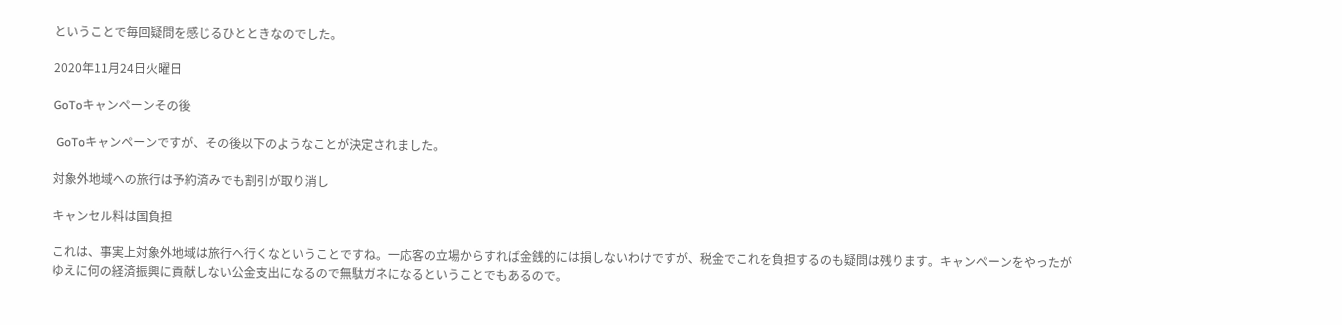ということで毎回疑問を感じるひとときなのでした。

2020年11月24日火曜日

GoToキャンペーンその後

 GoToキャンペーンですが、その後以下のようなことが決定されました。

対象外地域への旅行は予約済みでも割引が取り消し

キャンセル料は国負担

これは、事実上対象外地域は旅行へ行くなということですね。一応客の立場からすれば金銭的には損しないわけですが、税金でこれを負担するのも疑問は残ります。キャンペーンをやったがゆえに何の経済振興に貢献しない公金支出になるので無駄ガネになるということでもあるので。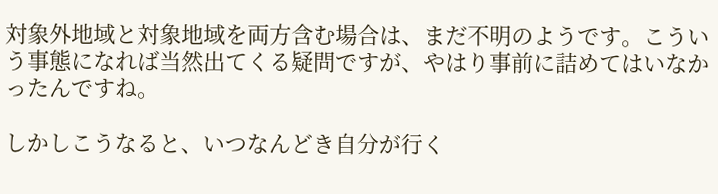対象外地域と対象地域を両方含む場合は、まだ不明のようです。こういう事態になれば当然出てくる疑問ですが、やはり事前に詰めてはいなかったんですね。

しかしこうなると、いつなんどき自分が行く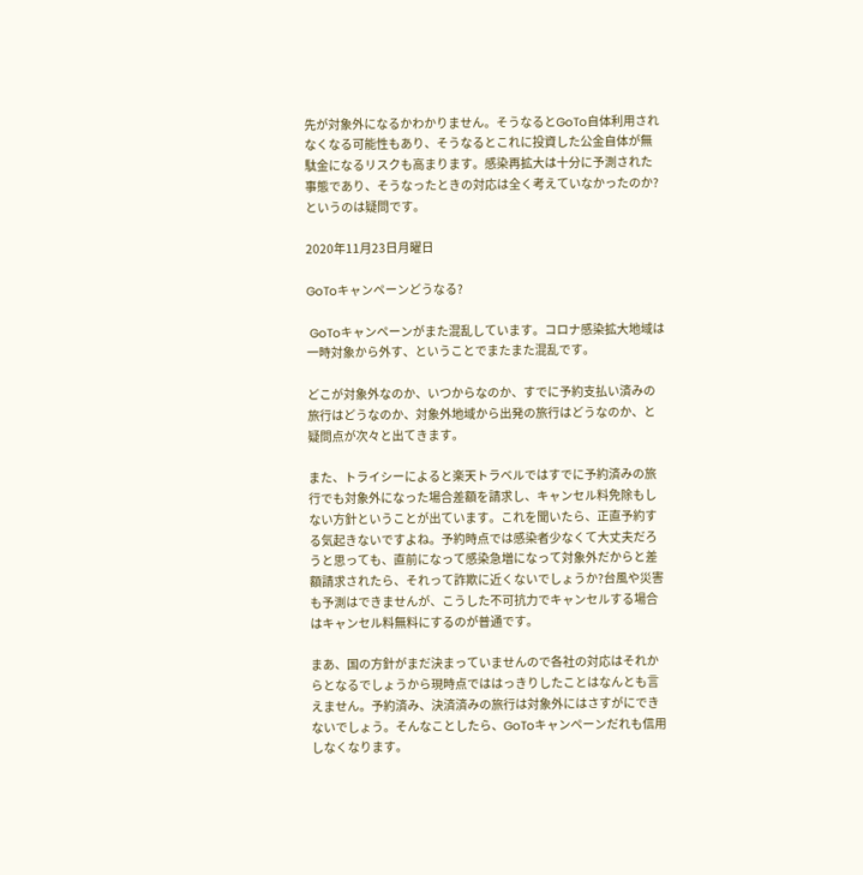先が対象外になるかわかりません。そうなるとGoTo自体利用されなくなる可能性もあり、そうなるとこれに投資した公金自体が無駄金になるリスクも高まります。感染再拡大は十分に予測された事態であり、そうなったときの対応は全く考えていなかったのか?というのは疑問です。

2020年11月23日月曜日

GoToキャンペーンどうなる?

 GoToキャンペーンがまた混乱しています。コロナ感染拡大地域は一時対象から外す、ということでまたまた混乱です。

どこが対象外なのか、いつからなのか、すでに予約支払い済みの旅行はどうなのか、対象外地域から出発の旅行はどうなのか、と疑問点が次々と出てきます。

また、トライシーによると楽天トラベルではすでに予約済みの旅行でも対象外になった場合差額を請求し、キャンセル料免除もしない方針ということが出ています。これを聞いたら、正直予約する気起きないですよね。予約時点では感染者少なくて大丈夫だろうと思っても、直前になって感染急増になって対象外だからと差額請求されたら、それって詐欺に近くないでしょうか?台風や災害も予測はできませんが、こうした不可抗力でキャンセルする場合はキャンセル料無料にするのが普通です。

まあ、国の方針がまだ決まっていませんので各社の対応はそれからとなるでしょうから現時点でははっきりしたことはなんとも言えません。予約済み、決済済みの旅行は対象外にはさすがにできないでしょう。そんなことしたら、GoToキャンペーンだれも信用しなくなります。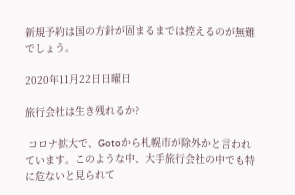新規予約は国の方針が固まるまでは控えるのが無難でしょう。

2020年11月22日日曜日

旅行会社は生き残れるか?

 コロナ拡大で、Gotoから札幌市が除外かと言われています。このような中、大手旅行会社の中でも特に危ないと見られて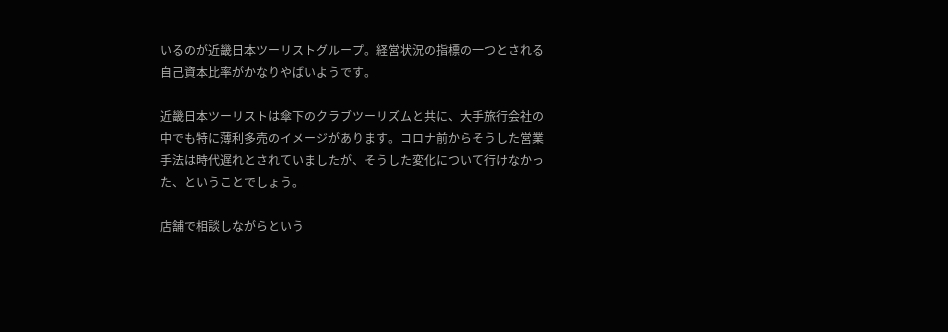いるのが近畿日本ツーリストグループ。経営状況の指標の一つとされる自己資本比率がかなりやばいようです。

近畿日本ツーリストは傘下のクラブツーリズムと共に、大手旅行会社の中でも特に薄利多売のイメージがあります。コロナ前からそうした営業手法は時代遅れとされていましたが、そうした変化について行けなかった、ということでしょう。

店舗で相談しながらという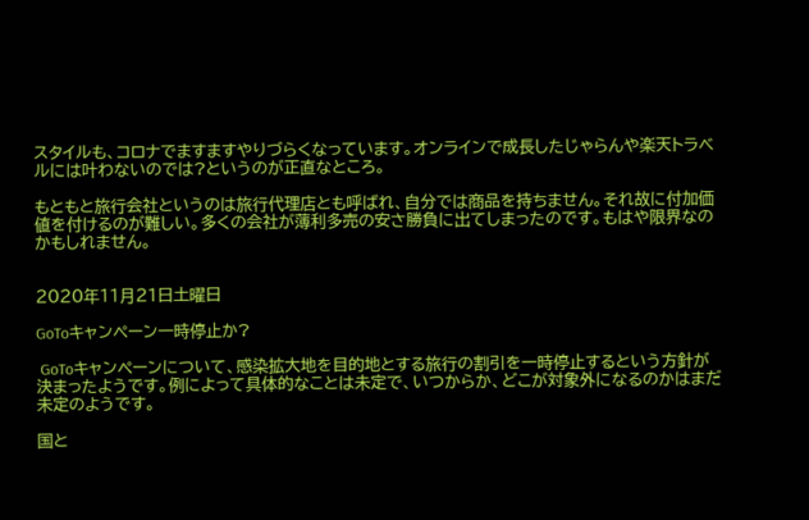スタイルも、コロナでますますやりづらくなっています。オンラインで成長したじゃらんや楽天トラベルには叶わないのでは?というのが正直なところ。

もともと旅行会社というのは旅行代理店とも呼ばれ、自分では商品を持ちません。それ故に付加価値を付けるのが難しい。多くの会社が薄利多売の安さ勝負に出てしまったのです。もはや限界なのかもしれません。


2020年11月21日土曜日

GoToキャンペーン一時停止か?

 GoToキャンペーンについて、感染拡大地を目的地とする旅行の割引を一時停止するという方針が決まったようです。例によって具体的なことは未定で、いつからか、どこが対象外になるのかはまだ未定のようです。

国と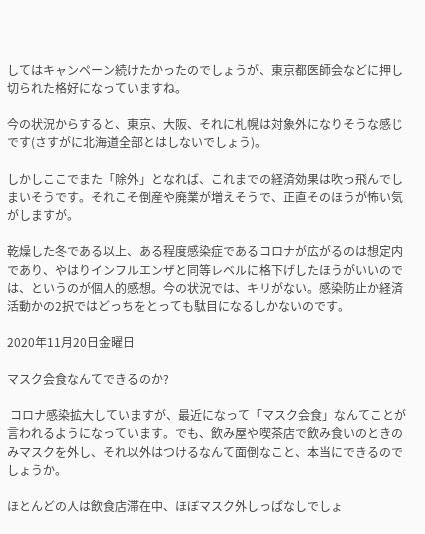してはキャンペーン続けたかったのでしょうが、東京都医師会などに押し切られた格好になっていますね。

今の状況からすると、東京、大阪、それに札幌は対象外になりそうな感じです(さすがに北海道全部とはしないでしょう)。

しかしここでまた「除外」となれば、これまでの経済効果は吹っ飛んでしまいそうです。それこそ倒産や廃業が増えそうで、正直そのほうが怖い気がしますが。

乾燥した冬である以上、ある程度感染症であるコロナが広がるのは想定内であり、やはりインフルエンザと同等レベルに格下げしたほうがいいのでは、というのが個人的感想。今の状況では、キリがない。感染防止か経済活動かの2択ではどっちをとっても駄目になるしかないのです。

2020年11月20日金曜日

マスク会食なんてできるのか?

 コロナ感染拡大していますが、最近になって「マスク会食」なんてことが言われるようになっています。でも、飲み屋や喫茶店で飲み食いのときのみマスクを外し、それ以外はつけるなんて面倒なこと、本当にできるのでしょうか。

ほとんどの人は飲食店滞在中、ほぼマスク外しっぱなしでしょ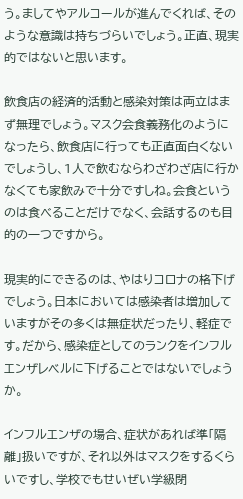う。ましてやアルコールが進んでくれば、そのような意識は持ちづらいでしょう。正直、現実的ではないと思います。

飲食店の経済的活動と感染対策は両立はまず無理でしょう。マスク会食義務化のようになったら、飲食店に行っても正直面白くないでしょうし、1人で飲むならわざわざ店に行かなくても家飲みで十分ですしね。会食というのは食べることだけでなく、会話するのも目的の一つですから。

現実的にできるのは、やはりコロナの格下げでしょう。日本においては感染者は増加していますがその多くは無症状だったり、軽症です。だから、感染症としてのランクをインフルエンザレベルに下げることではないでしょうか。

インフルエンザの場合、症状があれば準「隔離」扱いですが、それ以外はマスクをするくらいですし、学校でもせいぜい学級閉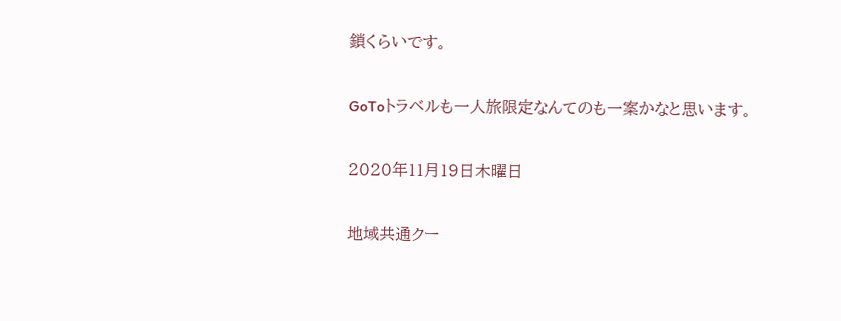鎖くらいです。

GoToトラベルも一人旅限定なんてのも一案かなと思います。

2020年11月19日木曜日

地域共通クー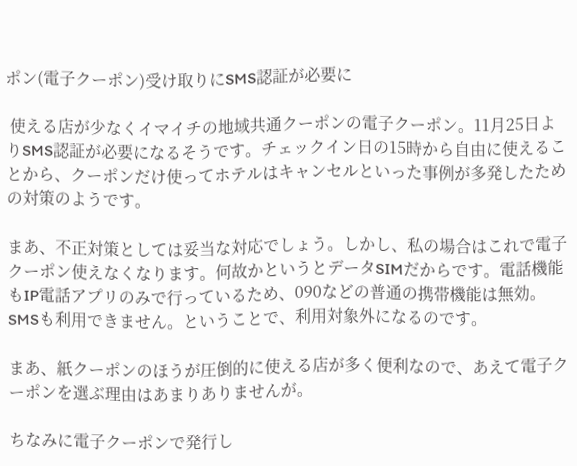ポン(電子クーポン)受け取りにSMS認証が必要に

 使える店が少なくイマイチの地域共通クーポンの電子クーポン。11月25日よりSMS認証が必要になるそうです。チェックイン日の15時から自由に使えることから、クーポンだけ使ってホテルはキャンセルといった事例が多発したための対策のようです。

まあ、不正対策としては妥当な対応でしょう。しかし、私の場合はこれで電子クーポン使えなくなります。何故かというとデータSIMだからです。電話機能もIP電話アプリのみで行っているため、090などの普通の携帯機能は無効。SMSも利用できません。ということで、利用対象外になるのです。

まあ、紙クーポンのほうが圧倒的に使える店が多く便利なので、あえて電子クーポンを選ぶ理由はあまりありませんが。

ちなみに電子クーポンで発行し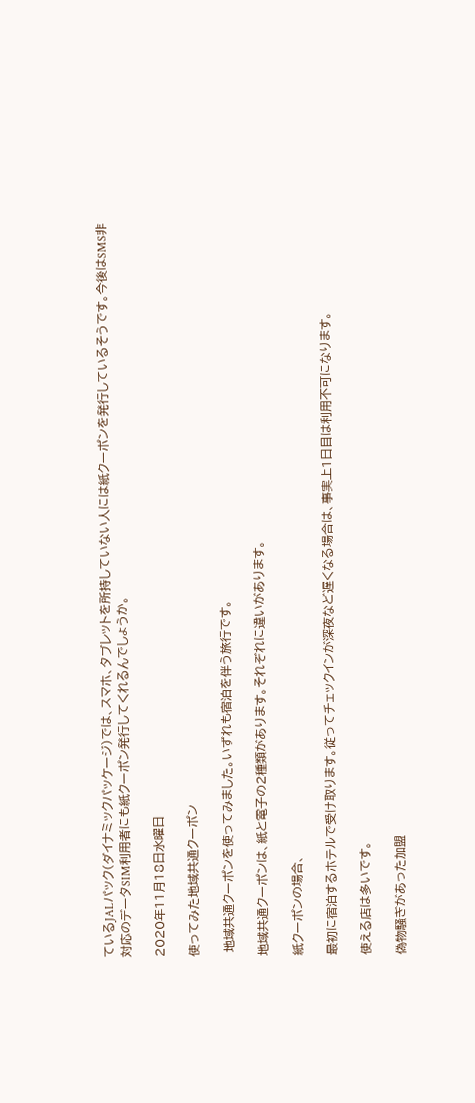ているJALパック(ダイナミックパッケージ)では、スマホ、タブレットを所持していない人には紙クーポンを発行しているそうです。今後はSMS非対応のデータSIM利用者にも紙クーポン発行してくれるんでしょうか。

2020年11月18日水曜日

使ってみた地域共通クーポン

 地域共通クーポンを使ってみました。いずれも宿泊を伴う旅行です。

地域共通クーポンは、紙と電子の2種類があります。それぞれに違いがあります。

紙クーポンの場合、

最初に宿泊するホテルで受け取ります。従ってチェックインが深夜など遅くなる場合は、事実上1日目は利用不可になります。

使える店は多いです。

偽物騒ぎがあった加盟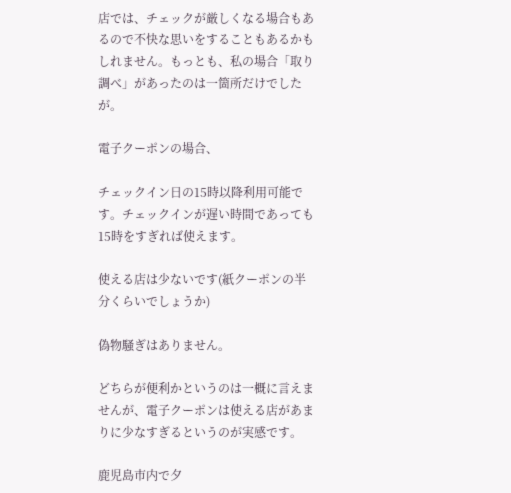店では、チェックが厳しくなる場合もあるので不快な思いをすることもあるかもしれません。もっとも、私の場合「取り調べ」があったのは一箇所だけでしたが。

電子クーポンの場合、

チェックイン日の15時以降利用可能です。チェックインが遅い時間であっても15時をすぎれば使えます。

使える店は少ないです(紙クーポンの半分くらいでしょうか)

偽物騒ぎはありません。

どちらが便利かというのは一概に言えませんが、電子クーポンは使える店があまりに少なすぎるというのが実感です。

鹿児島市内で夕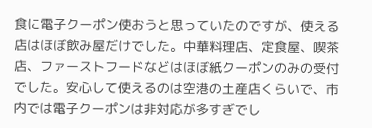食に電子クーポン使おうと思っていたのですが、使える店はほぼ飲み屋だけでした。中華料理店、定食屋、喫茶店、ファーストフードなどはほぼ紙クーポンのみの受付でした。安心して使えるのは空港の土産店くらいで、市内では電子クーポンは非対応が多すぎでし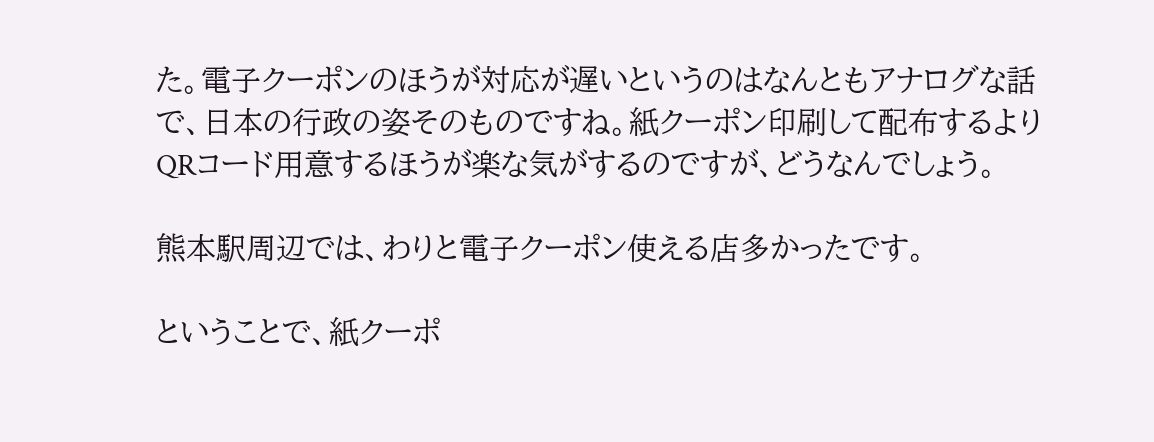た。電子クーポンのほうが対応が遅いというのはなんともアナログな話で、日本の行政の姿そのものですね。紙クーポン印刷して配布するよりQRコード用意するほうが楽な気がするのですが、どうなんでしょう。

熊本駅周辺では、わりと電子クーポン使える店多かったです。

ということで、紙クーポ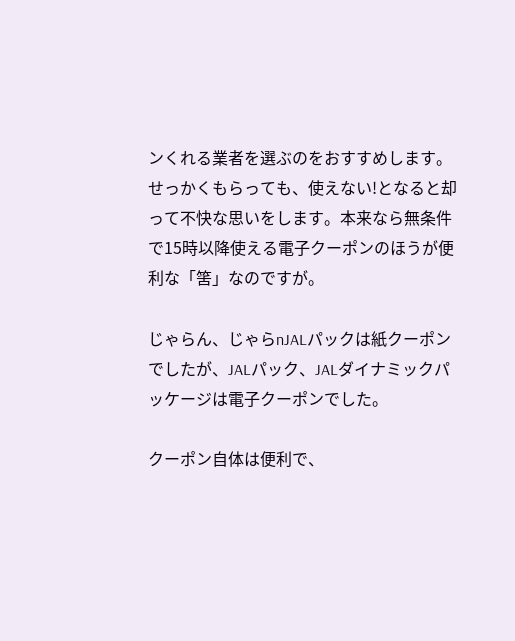ンくれる業者を選ぶのをおすすめします。せっかくもらっても、使えない!となると却って不快な思いをします。本来なら無条件で15時以降使える電子クーポンのほうが便利な「筈」なのですが。

じゃらん、じゃらnJALパックは紙クーポンでしたが、JALパック、JALダイナミックパッケージは電子クーポンでした。

クーポン自体は便利で、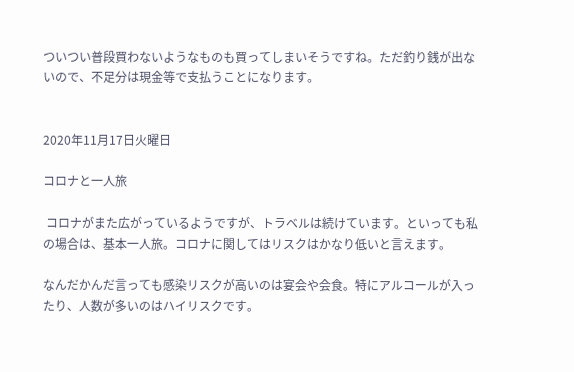ついつい普段買わないようなものも買ってしまいそうですね。ただ釣り銭が出ないので、不足分は現金等で支払うことになります。


2020年11月17日火曜日

コロナと一人旅

 コロナがまた広がっているようですが、トラベルは続けています。といっても私の場合は、基本一人旅。コロナに関してはリスクはかなり低いと言えます。

なんだかんだ言っても感染リスクが高いのは宴会や会食。特にアルコールが入ったり、人数が多いのはハイリスクです。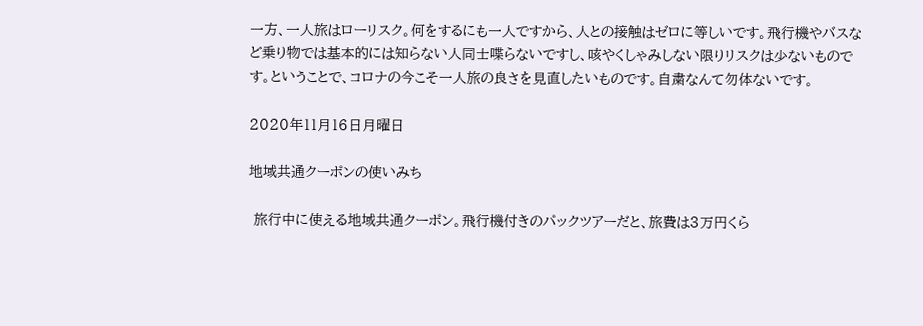一方、一人旅はローリスク。何をするにも一人ですから、人との接触はゼロに等しいです。飛行機やバスなど乗り物では基本的には知らない人同士喋らないですし、咳やくしゃみしない限りリスクは少ないものです。ということで、コロナの今こそ一人旅の良さを見直したいものです。自粛なんて勿体ないです。

2020年11月16日月曜日

地域共通クーポンの使いみち

 旅行中に使える地域共通クーポン。飛行機付きのパックツアーだと、旅費は3万円くら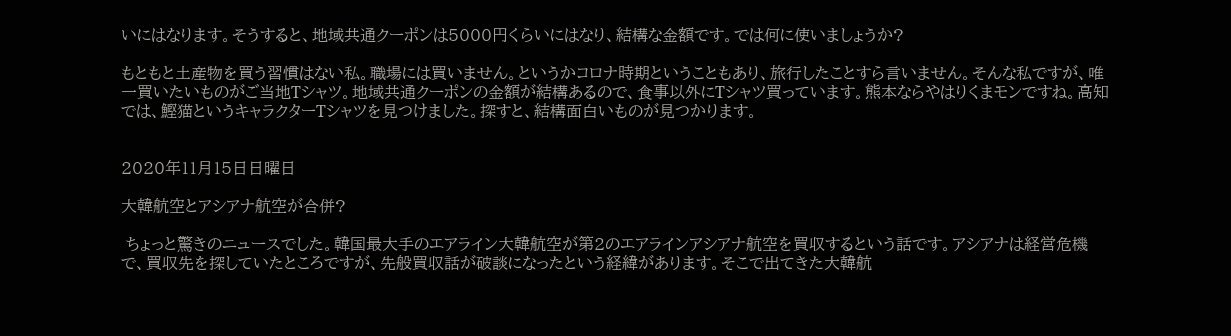いにはなります。そうすると、地域共通クーポンは5000円くらいにはなり、結構な金額です。では何に使いましょうか?

もともと土産物を買う習慣はない私。職場には買いません。というかコロナ時期ということもあり、旅行したことすら言いません。そんな私ですが、唯一買いたいものがご当地Tシャツ。地域共通クーポンの金額が結構あるので、食事以外にTシャツ買っています。熊本ならやはりくまモンですね。高知では、鰹猫というキャラクターTシャツを見つけました。探すと、結構面白いものが見つかります。


2020年11月15日日曜日

大韓航空とアシアナ航空が合併?

 ちょっと驚きのニュースでした。韓国最大手のエアライン大韓航空が第2のエアラインアシアナ航空を買収するという話です。アシアナは経営危機で、買収先を探していたところですが、先般買収話が破談になったという経緯があります。そこで出てきた大韓航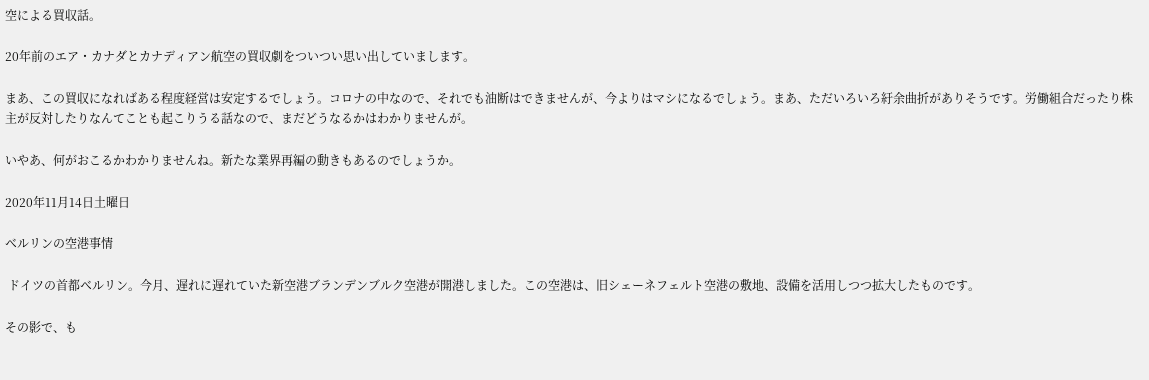空による買収話。

20年前のエア・カナダとカナディアン航空の買収劇をついつい思い出していまします。

まあ、この買収になればある程度経営は安定するでしょう。コロナの中なので、それでも油断はできませんが、今よりはマシになるでしょう。まあ、ただいろいろ紆余曲折がありそうです。労働組合だったり株主が反対したりなんてことも起こりうる話なので、まだどうなるかはわかりませんが。

いやあ、何がおこるかわかりませんね。新たな業界再編の動きもあるのでしょうか。

2020年11月14日土曜日

ベルリンの空港事情

 ドイツの首都ベルリン。今月、遅れに遅れていた新空港ブランデンブルク空港が開港しました。この空港は、旧シェーネフェルト空港の敷地、設備を活用しつつ拡大したものです。

その影で、も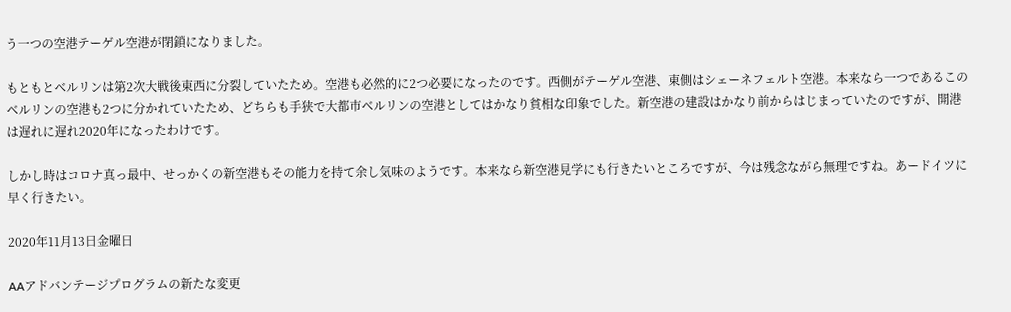う一つの空港テーゲル空港が閉鎖になりました。

もともとベルリンは第2次大戦後東西に分裂していたため。空港も必然的に2つ必要になったのです。西側がテーゲル空港、東側はシェーネフェルト空港。本来なら一つであるこのベルリンの空港も2つに分かれていたため、どちらも手狭で大都市ベルリンの空港としてはかなり貧相な印象でした。新空港の建設はかなり前からはじまっていたのですが、開港は遅れに遅れ2020年になったわけです。

しかし時はコロナ真っ最中、せっかくの新空港もその能力を持て余し気味のようです。本来なら新空港見学にも行きたいところですが、今は残念ながら無理ですね。あードイツに早く行きたい。

2020年11月13日金曜日

AAアドバンテージプログラムの新たな変更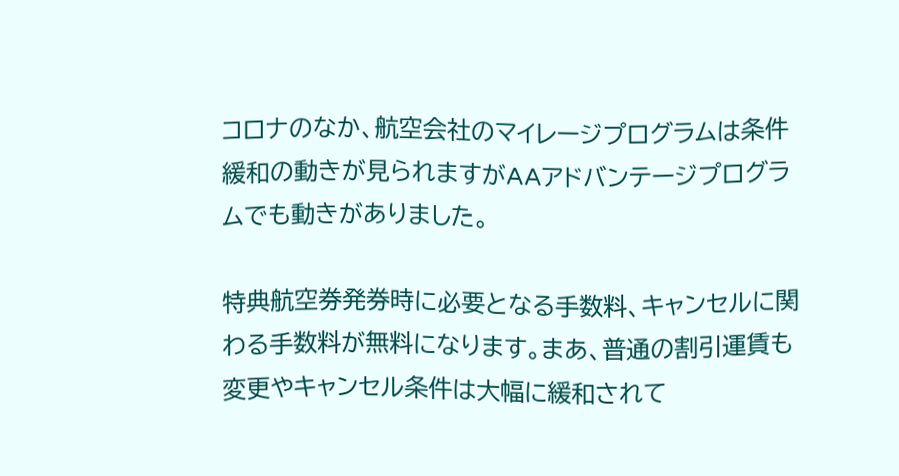コロナのなか、航空会社のマイレージプログラムは条件緩和の動きが見られますがAAアドバンテージプログラムでも動きがありました。

特典航空券発券時に必要となる手数料、キャンセルに関わる手数料が無料になります。まあ、普通の割引運賃も変更やキャンセル条件は大幅に緩和されて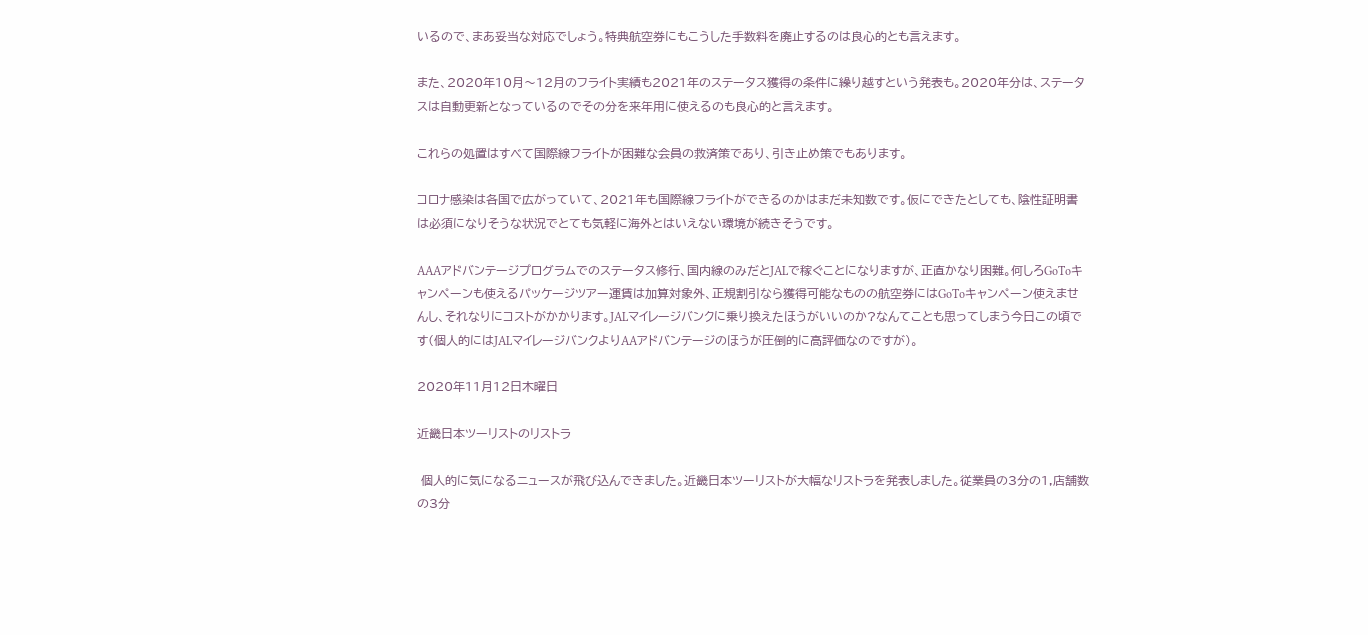いるので、まあ妥当な対応でしょう。特典航空券にもこうした手数料を廃止するのは良心的とも言えます。

また、2020年10月〜12月のフライト実績も2021年のステータス獲得の条件に繰り越すという発表も。2020年分は、ステータスは自動更新となっているのでその分を来年用に使えるのも良心的と言えます。

これらの処置はすべて国際線フライトが困難な会員の救済策であり、引き止め策でもあります。

コロナ感染は各国で広がっていて、2021年も国際線フライトができるのかはまだ未知数です。仮にできたとしても、陰性証明書は必須になりそうな状況でとても気軽に海外とはいえない環境が続きそうです。

AAAアドバンテージプログラムでのステータス修行、国内線のみだとJALで稼ぐことになりますが、正直かなり困難。何しろGoToキャンペーンも使えるパッケージツアー運賃は加算対象外、正規割引なら獲得可能なものの航空券にはGoToキャンペーン使えませんし、それなりにコストがかかります。JALマイレージバンクに乗り換えたほうがいいのか?なんてことも思ってしまう今日この頃です(個人的にはJALマイレージバンクよりAAアドバンテージのほうが圧倒的に高評価なのですが)。

2020年11月12日木曜日

近畿日本ツーリストのリストラ

 個人的に気になるニュースが飛び込んできました。近畿日本ツーリストが大幅なリストラを発表しました。従業員の3分の1,店舗数の3分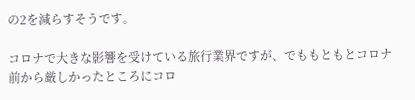の2を減らすそうです。

コロナで大きな影響を受けている旅行業界ですが、でももともとコロナ前から厳しかったところにコロ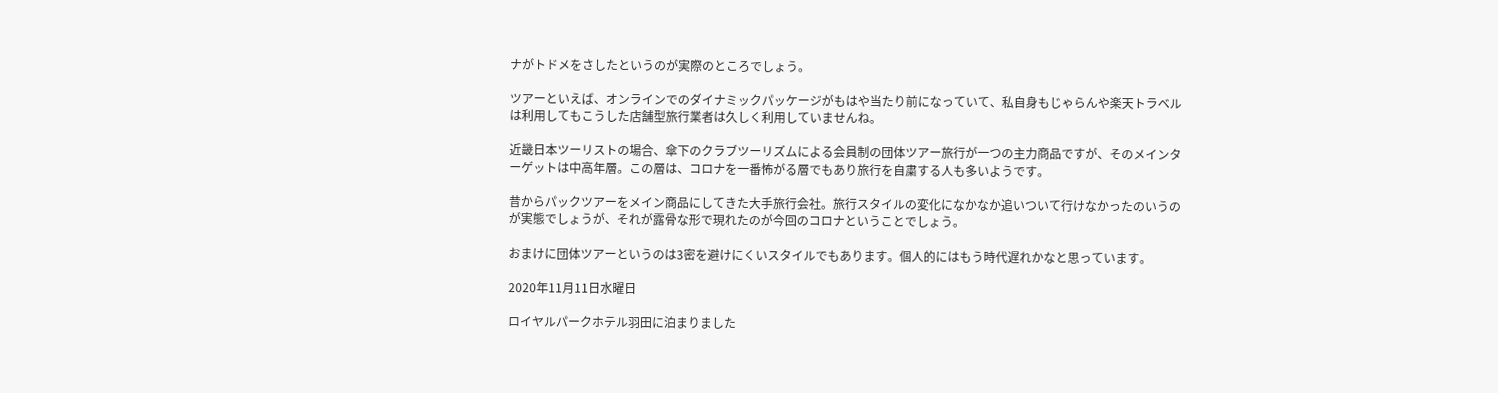ナがトドメをさしたというのが実際のところでしょう。

ツアーといえば、オンラインでのダイナミックパッケージがもはや当たり前になっていて、私自身もじゃらんや楽天トラベルは利用してもこうした店舗型旅行業者は久しく利用していませんね。

近畿日本ツーリストの場合、傘下のクラブツーリズムによる会員制の団体ツアー旅行が一つの主力商品ですが、そのメインターゲットは中高年層。この層は、コロナを一番怖がる層でもあり旅行を自粛する人も多いようです。

昔からパックツアーをメイン商品にしてきた大手旅行会社。旅行スタイルの変化になかなか追いついて行けなかったのいうのが実態でしょうが、それが露骨な形で現れたのが今回のコロナということでしょう。

おまけに団体ツアーというのは3密を避けにくいスタイルでもあります。個人的にはもう時代遅れかなと思っています。

2020年11月11日水曜日

ロイヤルパークホテル羽田に泊まりました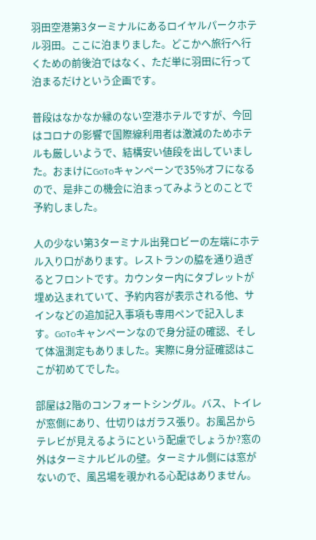羽田空港第3ターミナルにあるロイヤルパークホテル羽田。ここに泊まりました。どこかへ旅行へ行くための前後泊ではなく、ただ単に羽田に行って泊まるだけという企画です。

普段はなかなか縁のない空港ホテルですが、今回はコロナの影響で国際線利用者は激減のためホテルも厳しいようで、結構安い値段を出していました。おまけにGoToキャンペーンで35%オフになるので、是非この機会に泊まってみようとのことで予約しました。

人の少ない第3ターミナル出発ロビーの左端にホテル入り口があります。レストランの脇を通り過ぎるとフロントです。カウンター内にタブレットが埋め込まれていて、予約内容が表示される他、サインなどの追加記入事項も専用ペンで記入します。GoToキャンペーンなので身分証の確認、そして体温測定もありました。実際に身分証確認はここが初めてでした。

部屋は2階のコンフォートシングル。バス、トイレが窓側にあり、仕切りはガラス張り。お風呂からテレビが見えるようにという配慮でしょうか?窓の外はターミナルビルの壁。ターミナル側には窓がないので、風呂場を覗かれる心配はありません。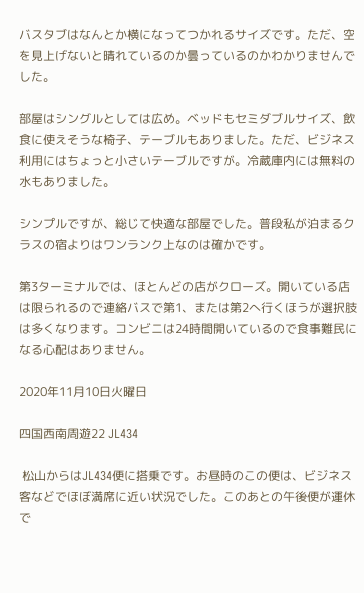バスタブはなんとか横になってつかれるサイズです。ただ、空を見上げないと晴れているのか曇っているのかわかりませんでした。

部屋はシングルとしては広め。ベッドもセミダブルサイズ、飲食に使えそうな椅子、テーブルもありました。ただ、ビジネス利用にはちょっと小さいテーブルですが。冷蔵庫内には無料の水もありました。

シンプルですが、総じて快適な部屋でした。普段私が泊まるクラスの宿よりはワンランク上なのは確かです。

第3ターミナルでは、ほとんどの店がクローズ。開いている店は限られるので連絡バスで第1、または第2へ行くほうが選択肢は多くなります。コンビニは24時間開いているので食事難民になる心配はありません。

2020年11月10日火曜日

四国西南周遊22 JL434

 松山からはJL434便に搭乗です。お昼時のこの便は、ビジネス客などでほぼ満席に近い状況でした。このあとの午後便が運休で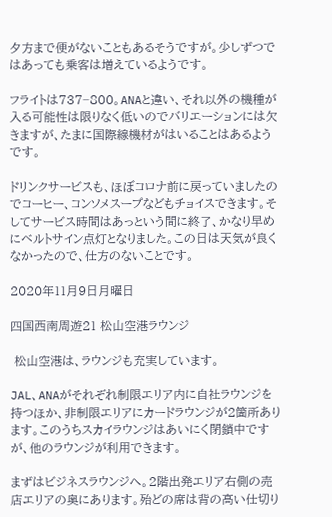夕方まで便がないこともあるそうですが。少しずつではあっても乗客は増えているようです。

フライトは737−800。ANAと違い、それ以外の機種が入る可能性は限りなく低いのでバリエーションには欠きますが、たまに国際線機材がはいることはあるようです。

ドリンクサービスも、ほぼコロナ前に戻っていましたのでコーヒー、コンソメスープなどもチョイスできます。そしてサービス時間はあっという間に終了、かなり早めにベルトサイン点灯となりました。この日は天気が良くなかったので、仕方のないことです。

2020年11月9日月曜日

四国西南周遊21 松山空港ラウンジ

 松山空港は、ラウンジも充実しています。

JAL、ANAがそれぞれ制限エリア内に自社ラウンジを持つほか、非制限エリアにカードラウンジが2箇所あります。このうちスカイラウンジはあいにく閉鎖中ですが、他のラウンジが利用できます。

まずはビジネスラウンジへ。2階出発エリア右側の売店エリアの奥にあります。殆どの席は背の高い仕切り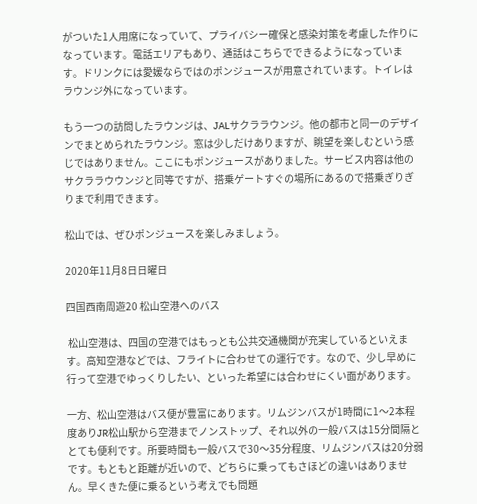がついた1人用席になっていて、プライバシー確保と感染対策を考慮した作りになっています。電話エリアもあり、通話はこちらでできるようになっています。ドリンクには愛媛ならではのポンジュースが用意されています。トイレはラウンジ外になっています。

もう一つの訪問したラウンジは、JALサクララウンジ。他の都市と同一のデザインでまとめられたラウンジ。窓は少しだけありますが、眺望を楽しむという感じではありません。ここにもポンジュースがありました。サービス内容は他のサクララウウンジと同等ですが、搭乗ゲートすぐの場所にあるので搭乗ぎりぎりまで利用できます。

松山では、ぜひポンジュースを楽しみましょう。

2020年11月8日日曜日

四国西南周遊20 松山空港へのバス

 松山空港は、四国の空港ではもっとも公共交通機関が充実しているといえます。高知空港などでは、フライトに合わせての運行です。なので、少し早めに行って空港でゆっくりしたい、といった希望には合わせにくい面があります。

一方、松山空港はバス便が豊富にあります。リムジンバスが1時間に1〜2本程度ありJR松山駅から空港までノンストップ、それ以外の一般バスは15分間隔ととても便利です。所要時間も一般バスで30〜35分程度、リムジンバスは20分弱です。もともと距離が近いので、どちらに乗ってもさほどの違いはありません。早くきた便に乗るという考えでも問題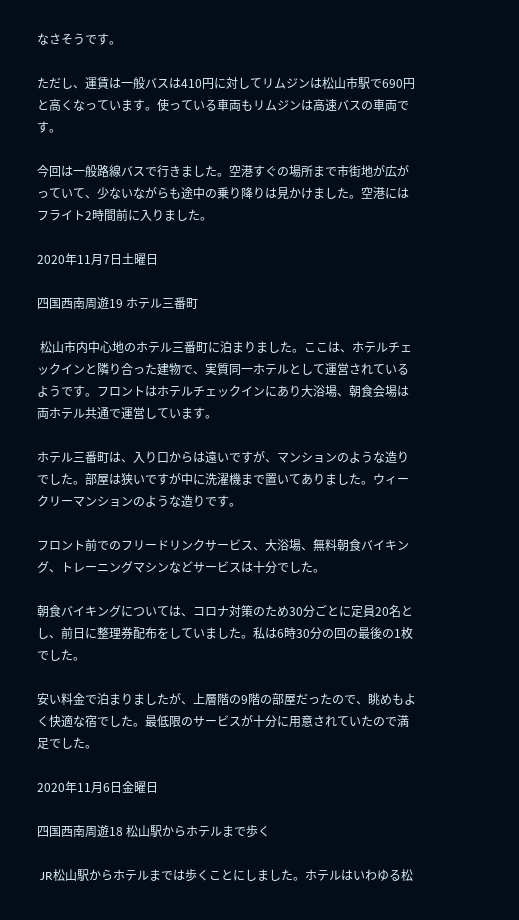なさそうです。

ただし、運賃は一般バスは410円に対してリムジンは松山市駅で690円と高くなっています。使っている車両もリムジンは高速バスの車両です。

今回は一般路線バスで行きました。空港すぐの場所まで市街地が広がっていて、少ないながらも途中の乗り降りは見かけました。空港にはフライト2時間前に入りました。

2020年11月7日土曜日

四国西南周遊19 ホテル三番町

 松山市内中心地のホテル三番町に泊まりました。ここは、ホテルチェックインと隣り合った建物で、実質同一ホテルとして運営されているようです。フロントはホテルチェックインにあり大浴場、朝食会場は両ホテル共通で運営しています。

ホテル三番町は、入り口からは遠いですが、マンションのような造りでした。部屋は狭いですが中に洗濯機まで置いてありました。ウィークリーマンションのような造りです。

フロント前でのフリードリンクサービス、大浴場、無料朝食バイキング、トレーニングマシンなどサービスは十分でした。

朝食バイキングについては、コロナ対策のため30分ごとに定員20名とし、前日に整理券配布をしていました。私は6時30分の回の最後の1枚でした。

安い料金で泊まりましたが、上層階の9階の部屋だったので、眺めもよく快適な宿でした。最低限のサービスが十分に用意されていたので満足でした。

2020年11月6日金曜日

四国西南周遊18 松山駅からホテルまで歩く

 JR松山駅からホテルまでは歩くことにしました。ホテルはいわゆる松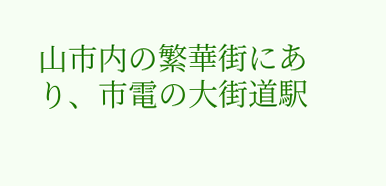山市内の繁華街にあり、市電の大街道駅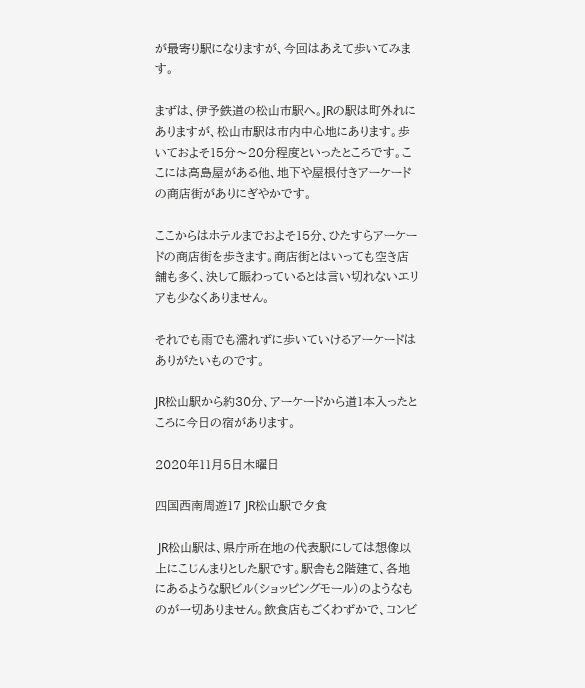が最寄り駅になりますが、今回はあえて歩いてみます。

まずは、伊予鉄道の松山市駅へ。JRの駅は町外れにありますが、松山市駅は市内中心地にあります。歩いておよそ15分〜20分程度といったところです。ここには高島屋がある他、地下や屋根付きアーケードの商店街がありにぎやかです。

ここからはホテルまでおよそ15分、ひたすらアーケードの商店街を歩きます。商店街とはいっても空き店舗も多く、決して賑わっているとは言い切れないエリアも少なくありません。

それでも雨でも濡れずに歩いていけるアーケードはありがたいものです。

JR松山駅から約30分、アーケードから道1本入ったところに今日の宿があります。

2020年11月5日木曜日

四国西南周遊17 JR松山駅で夕食

 JR松山駅は、県庁所在地の代表駅にしては想像以上にこじんまりとした駅です。駅舎も2階建て、各地にあるような駅ビル(ショッピングモール)のようなものが一切ありません。飲食店もごくわずかで、コンビ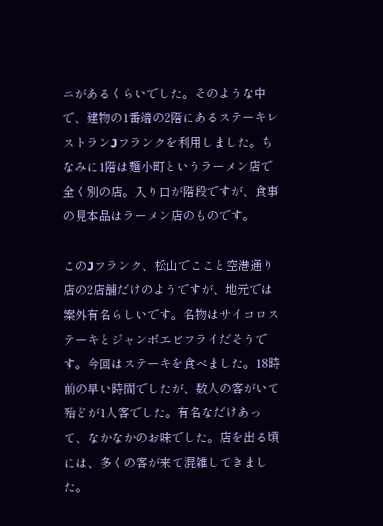ニがあるくらいでした。そのような中で、建物の1番端の2階にあるステーキレストランJフランクを利用しました。ちなみに1階は麺小町というラーメン店で全く別の店。入り口が階段ですが、食事の見本品はラーメン店のものです。

このJフランク、松山でここと空港通り店の2店舗だけのようですが、地元では案外有名らしいです。名物はサイコロステーキとジャンボエビフライだそうです。今回はステーキを食べました。18時前の早い時間でしたが、数人の客がいて殆どが1人客でした。有名なだけあって、なかなかのお味でした。店を出る頃には、多くの客が来て混雑してきました。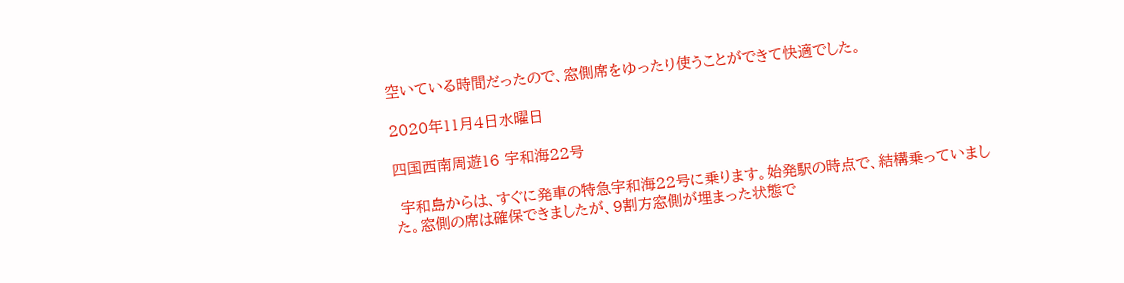空いている時間だったので、窓側席をゆったり使うことができて快適でした。

2020年11月4日水曜日

四国西南周遊16 宇和海22号

 宇和島からは、すぐに発車の特急宇和海22号に乗ります。始発駅の時点で、結構乗っていました。窓側の席は確保できましたが、9割方窓側が埋まった状態で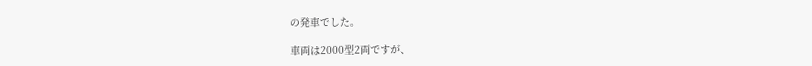の発車でした。

車両は2000型2両ですが、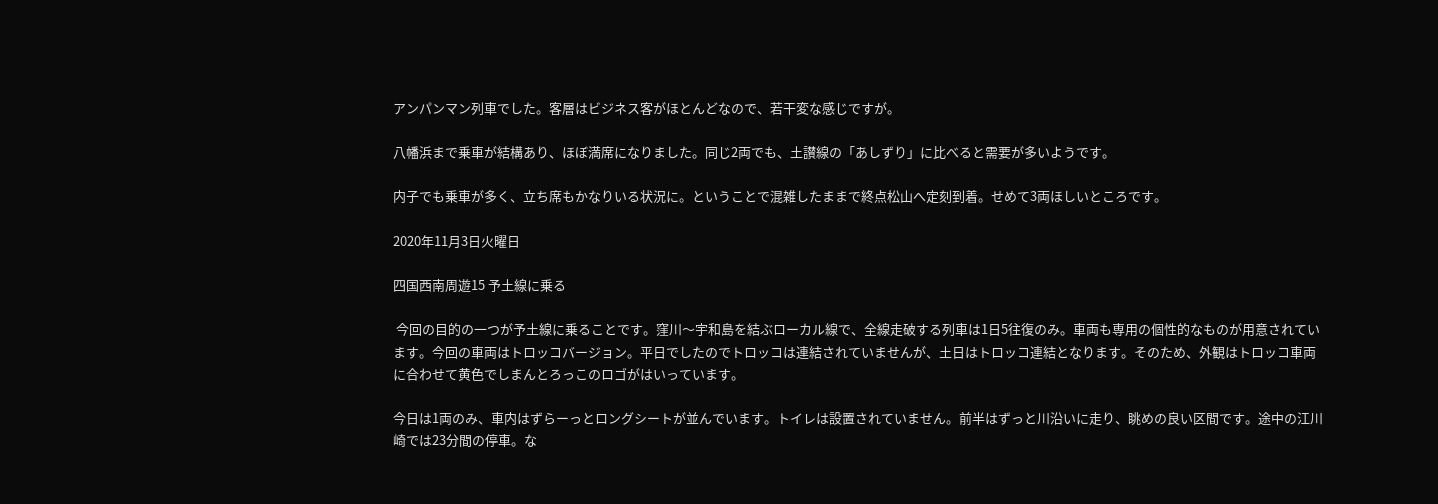アンパンマン列車でした。客層はビジネス客がほとんどなので、若干変な感じですが。

八幡浜まで乗車が結構あり、ほぼ満席になりました。同じ2両でも、土讃線の「あしずり」に比べると需要が多いようです。

内子でも乗車が多く、立ち席もかなりいる状況に。ということで混雑したままで終点松山へ定刻到着。せめて3両ほしいところです。

2020年11月3日火曜日

四国西南周遊15 予土線に乗る

 今回の目的の一つが予土線に乗ることです。窪川〜宇和島を結ぶローカル線で、全線走破する列車は1日5往復のみ。車両も専用の個性的なものが用意されています。今回の車両はトロッコバージョン。平日でしたのでトロッコは連結されていませんが、土日はトロッコ連結となります。そのため、外観はトロッコ車両に合わせて黄色でしまんとろっこのロゴがはいっています。

今日は1両のみ、車内はずらーっとロングシートが並んでいます。トイレは設置されていません。前半はずっと川沿いに走り、眺めの良い区間です。途中の江川崎では23分間の停車。な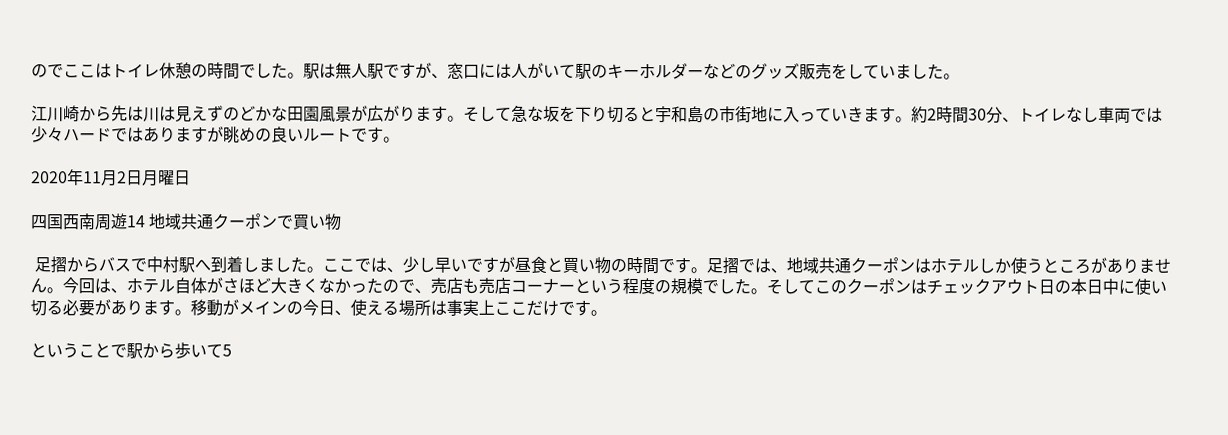のでここはトイレ休憩の時間でした。駅は無人駅ですが、窓口には人がいて駅のキーホルダーなどのグッズ販売をしていました。

江川崎から先は川は見えずのどかな田園風景が広がります。そして急な坂を下り切ると宇和島の市街地に入っていきます。約2時間30分、トイレなし車両では少々ハードではありますが眺めの良いルートです。

2020年11月2日月曜日

四国西南周遊14 地域共通クーポンで買い物

 足摺からバスで中村駅へ到着しました。ここでは、少し早いですが昼食と買い物の時間です。足摺では、地域共通クーポンはホテルしか使うところがありません。今回は、ホテル自体がさほど大きくなかったので、売店も売店コーナーという程度の規模でした。そしてこのクーポンはチェックアウト日の本日中に使い切る必要があります。移動がメインの今日、使える場所は事実上ここだけです。

ということで駅から歩いて5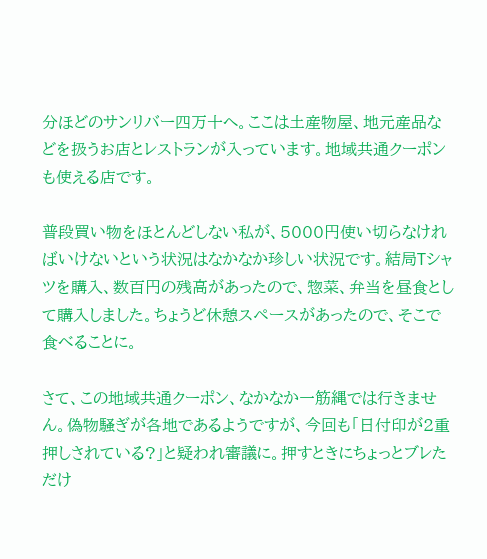分ほどのサンリバー四万十へ。ここは土産物屋、地元産品などを扱うお店とレストランが入っています。地域共通クーポンも使える店です。

普段買い物をほとんどしない私が、5000円使い切らなければいけないという状況はなかなか珍しい状況です。結局Tシャツを購入、数百円の残高があったので、惣菜、弁当を昼食として購入しました。ちょうど休憩スペースがあったので、そこで食べることに。

さて、この地域共通クーポン、なかなか一筋縄では行きません。偽物騒ぎが各地であるようですが、今回も「日付印が2重押しされている?」と疑われ審議に。押すときにちょっとブレただけ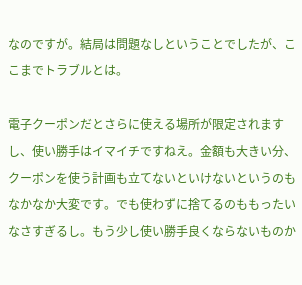なのですが。結局は問題なしということでしたが、ここまでトラブルとは。

電子クーポンだとさらに使える場所が限定されますし、使い勝手はイマイチですねえ。金額も大きい分、クーポンを使う計画も立てないといけないというのもなかなか大変です。でも使わずに捨てるのももったいなさすぎるし。もう少し使い勝手良くならないものか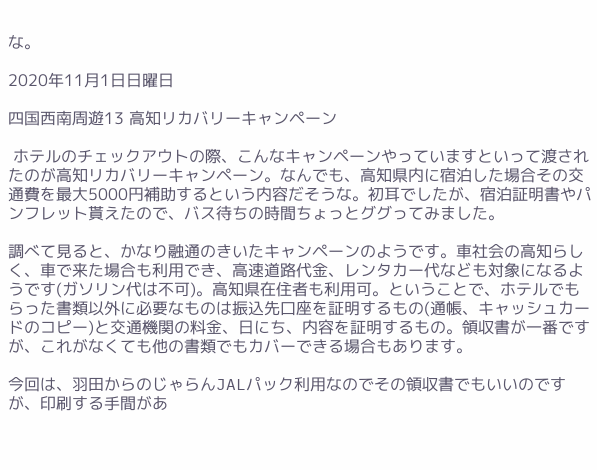な。

2020年11月1日日曜日

四国西南周遊13 高知リカバリーキャンペーン

 ホテルのチェックアウトの際、こんなキャンペーンやっていますといって渡されたのが高知リカバリーキャンペーン。なんでも、高知県内に宿泊した場合その交通費を最大5000円補助するという内容だそうな。初耳でしたが、宿泊証明書やパンフレット貰えたので、バス待ちの時間ちょっとググってみました。

調べて見ると、かなり融通のきいたキャンペーンのようです。車社会の高知らしく、車で来た場合も利用でき、高速道路代金、レンタカー代なども対象になるようです(ガソリン代は不可)。高知県在住者も利用可。ということで、ホテルでもらった書類以外に必要なものは振込先口座を証明するもの(通帳、キャッシュカードのコピー)と交通機関の料金、日にち、内容を証明するもの。領収書が一番ですが、これがなくても他の書類でもカバーできる場合もあります。

今回は、羽田からのじゃらんJALパック利用なのでその領収書でもいいのですが、印刷する手間があ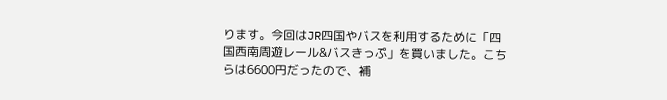ります。今回はJR四国やバスを利用するために「四国西南周遊レール&バスきっぷ」を買いました。こちらは6600円だったので、補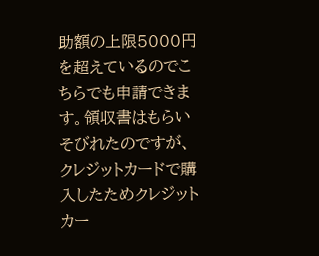助額の上限5000円を超えているのでこちらでも申請できます。領収書はもらいそびれたのですが、クレジットカードで購入したためクレジットカー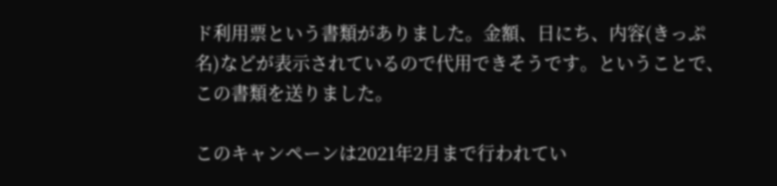ド利用票という書類がありました。金額、日にち、内容(きっぷ名)などが表示されているので代用できそうです。ということで、この書類を送りました。

このキャンペーンは2021年2月まで行われてい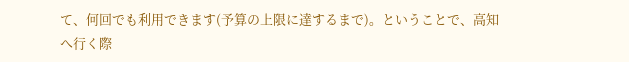て、何回でも利用できます(予算の上限に達するまで)。ということで、高知へ行く際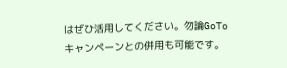はぜひ活用してください。勿論GoToキャンペーンとの併用も可能です。